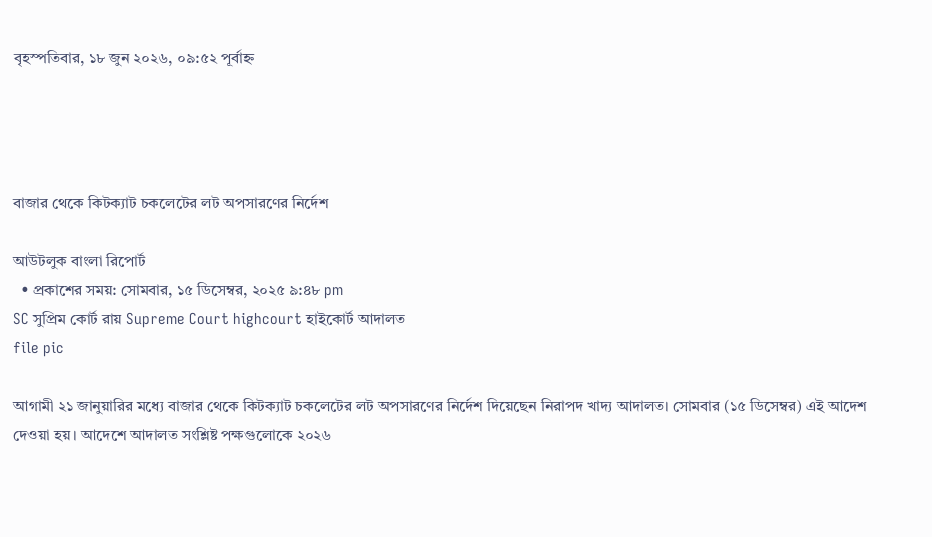বৃহস্পতিবার, ১৮ জুন ২০২৬, ০৯:৫২ পূর্বাহ্ন




বাজার থেকে কিটক্যাট চকলেটের লট অপসারণের নির্দেশ

আউটলুক বাংলা রিপোর্ট
  • প্রকাশের সময়: সোমবার, ১৫ ডিসেম্বর, ২০২৫ ৯:৪৮ pm
SC সুপ্রিম কোর্ট রায় Supreme Court highcourt হাইকোর্ট আদালত
file pic

আগামী ২১ জানুয়ারির মধ্যে বাজার থেকে কিটক্যাট চকলেটের লট অপসারণের নির্দেশ দিয়েছেন নিরাপদ খাদ্য আদালত। সোমবার (১৫ ডিসেম্বর) এই আদেশ দেওয়া হয়। আদেশে আদালত সংশ্লিষ্ট পক্ষগুলোকে ২০২৬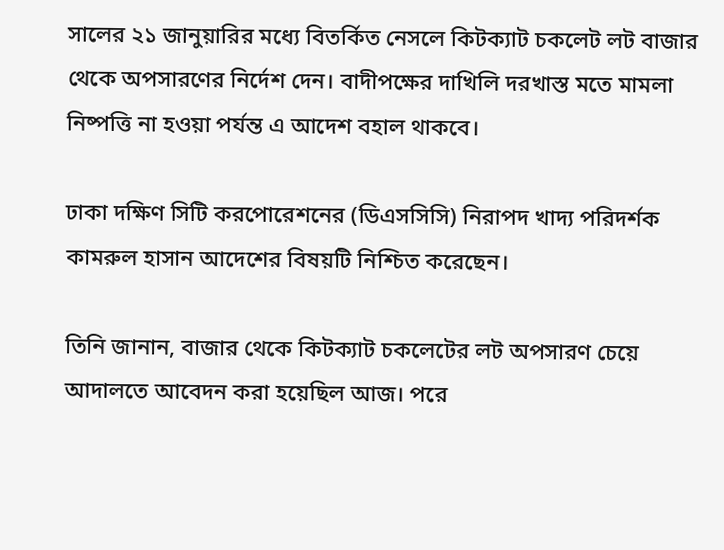সালের ২১ জানুয়ারির মধ্যে বিতর্কিত নেসলে কিটক্যাট চকলেট লট বাজার থেকে অপসারণের নির্দেশ দেন। বাদীপক্ষের দাখিলি দরখাস্ত মতে মামলা নিষ্পত্তি না হওয়া পর্যন্ত এ আদেশ বহাল থাকবে।

ঢাকা দক্ষিণ সিটি করপোরেশনের (ডিএসসিসি) নিরাপদ খাদ্য পরিদর্শক কামরুল হাসান আদেশের বিষয়টি নিশ্চিত করেছেন।

তিনি জানান, বাজার থেকে কিটক্যাট চকলেটের লট অপসারণ চেয়ে আদালতে আবেদন করা হয়েছিল আজ। পরে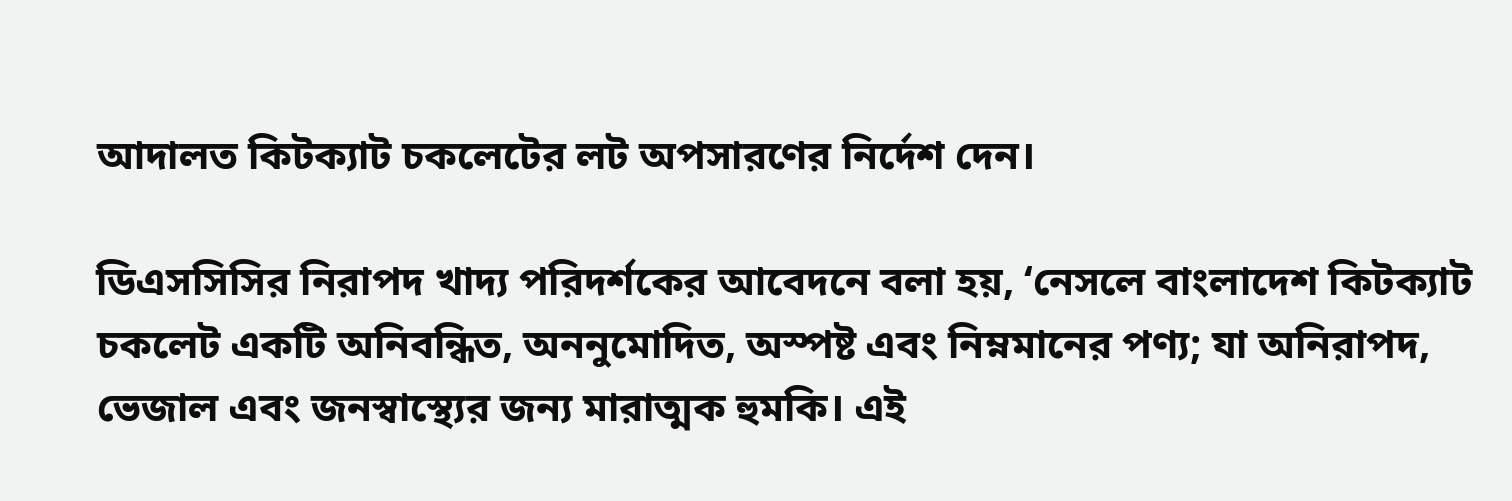আদালত কিটক্যাট চকলেটের লট অপসারণের নির্দেশ দেন।

ডিএসসিসির নিরাপদ খাদ্য পরিদর্শকের আবেদনে বলা হয়, ‘নেসলে বাংলাদেশ কিটক্যাট চকলেট একটি অনিবন্ধিত, অননুমোদিত, অস্পষ্ট এবং নিম্নমানের পণ্য; যা অনিরাপদ, ভেজাল এবং জনস্বাস্থ্যের জন্য মারাত্মক হুমকি। এই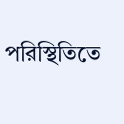পরিস্থিতিতে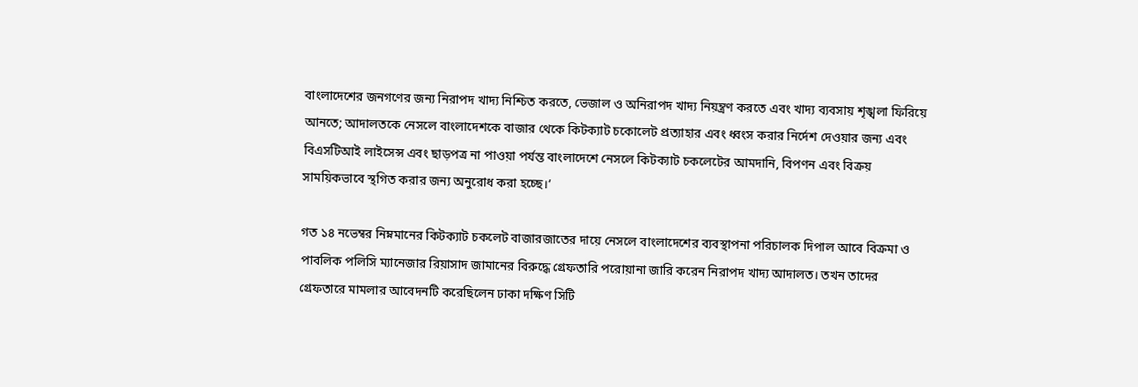বাংলাদেশের জনগণের জন্য নিরাপদ খাদ্য নিশ্চিত করতে, ভেজাল ও অনিরাপদ খাদ্য নিয়ন্ত্রণ করতে এবং খাদ্য ব্যবসায় শৃঙ্খলা ফিরিয়ে আনতে; আদালতকে নেসলে বাংলাদেশকে বাজার থেকে কিটক্যাট চকোলেট প্রত্যাহার এবং ধ্বংস করার নির্দেশ দেওয়ার জন্য এবং বিএসটিআই লাইসেন্স এবং ছাড়পত্র না পাওয়া পর্যন্ত বাংলাদেশে নেসলে কিটক্যাট চকলেটের আমদানি, বিপণন এবং বিক্রয় সাময়িকভাবে স্থগিত করার জন্য অনুরোধ করা হচ্ছে।’

গত ১৪ নভেম্বর নিম্নমানের কিটক্যাট চকলেট বাজারজাতের দায়ে নেসলে বাংলাদেশের ব্যবস্থাপনা পরিচালক দিপাল আবে বিক্রমা ও পাবলিক পলিসি ম্যানেজার রিয়াসাদ জামানের বিরুদ্ধে গ্রেফতারি পরোয়ানা জারি করেন নিরাপদ খাদ্য আদালত। তখন তাদের গ্রেফতারে মামলার আবেদনটি করেছিলেন ঢাকা দক্ষিণ সিটি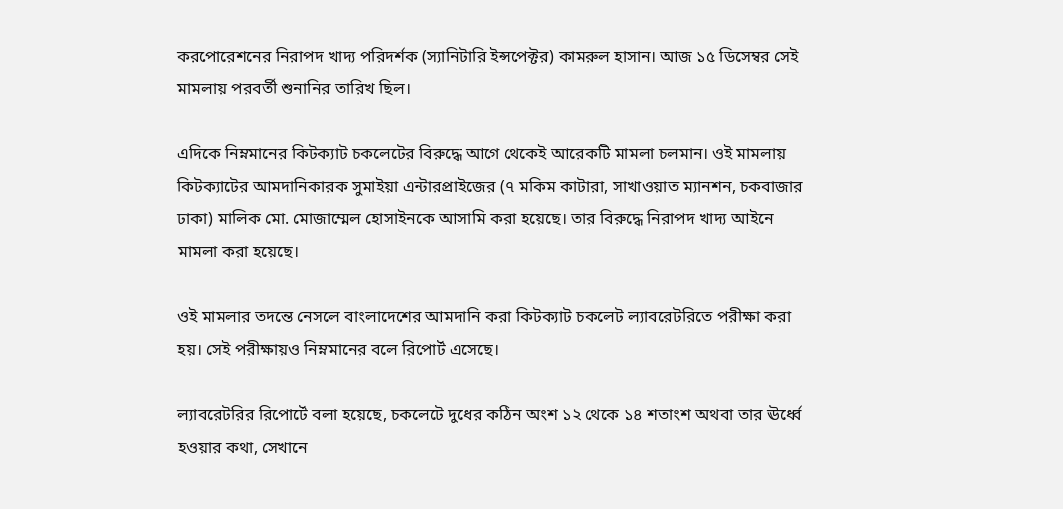করপোরেশনের নিরাপদ খাদ্য পরিদর্শক (স্যানিটারি ইন্সপেক্টর) কামরুল হাসান। আজ ১৫ ডিসেম্বর সেই মামলায় পরবর্তী শুনানির তারিখ ছিল।

এদিকে নিম্নমানের কিটক্যাট চকলেটের বিরুদ্ধে আগে থেকেই আরেকটি মামলা চলমান। ওই মামলায় কিটক্যাটের আমদানিকারক সুমাইয়া এন্টারপ্রাইজের (৭ মকিম কাটারা, সাখাওয়াত ম্যানশন, চকবাজার ঢাকা) মালিক মো. মোজাম্মেল হোসাইনকে আসামি করা হয়েছে। তার বিরুদ্ধে নিরাপদ খাদ্য আইনে মামলা করা হয়েছে।

ওই মামলার তদন্তে নেসলে বাংলাদেশের আমদানি করা কিটক্যাট চকলেট ল্যাবরেটরিতে পরীক্ষা করা হয়। সেই পরীক্ষায়ও নিম্নমানের বলে রিপোর্ট এসেছে।

ল্যাবরেটরির রিপোর্টে বলা হয়েছে, চকলেটে দুধের কঠিন অংশ ১২ থেকে ১৪ শতাংশ অথবা তার ঊর্ধ্বে হওয়ার কথা, সেখানে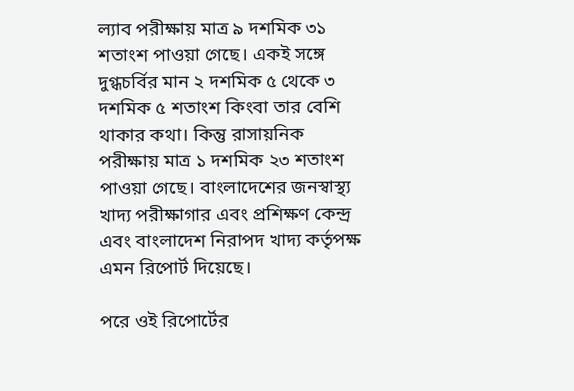ল্যাব পরীক্ষায় মাত্র ৯ দশমিক ৩১ শতাংশ পাওয়া গেছে। একই সঙ্গে দুগ্ধচর্বির মান ২ দশমিক ৫ থেকে ৩ দশমিক ৫ শতাংশ কিংবা তার বেশি থাকার কথা। কিন্তু রাসায়নিক পরীক্ষায় মাত্র ১ দশমিক ২৩ শতাংশ পাওয়া গেছে। বাংলাদেশের জনস্বাস্থ্য খাদ্য পরীক্ষাগার এবং প্রশিক্ষণ কেন্দ্র এবং বাংলাদেশ নিরাপদ খাদ্য কর্তৃপক্ষ এমন রিপোর্ট দিয়েছে।

পরে ওই রিপোর্টের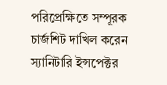পরিপ্রেক্ষিতে সম্পূরক চার্জশিট দাখিল করেন স্যানিটারি ইন্সপেক্টর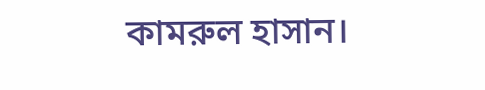কামরুল হাসান।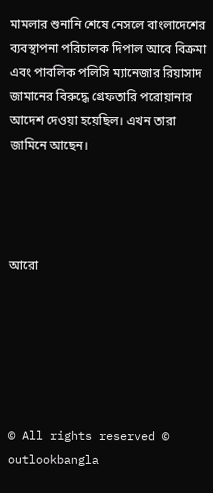মামলার শুনানি শেষে নেসলে বাংলাদেশের ব্যবস্থাপনা পরিচালক দিপাল আবে বিক্রমা এবং পাবলিক পলিসি ম্যানেজার রিয়াসাদ জামানের বিরুদ্ধে গ্রেফতারি পরোয়ানার আদেশ দেওয়া হয়েছিল। এখন তারা জামিনে আছেন।




আরো






© All rights reserved © outlookbangla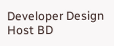Developer Design Host BD